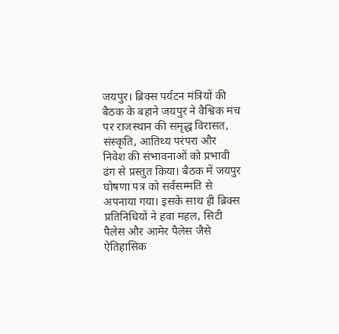जयपुर। ब्रिक्स पर्यटन मंत्रियों की बैठक के बहाने जयपुर ने वैश्विक मंच पर राजस्थान की समृद्ध विरासत, संस्कृति, आतिथ्य परंपरा और निवेश की संभावनाओं को प्रभावी ढंग से प्रस्तुत किया। बैठक में जयपुर घोषणा पत्र को सर्वसम्मति से अपनाया गया। इसके साथ ही ब्रिक्स प्रतिनिधियों ने हवा महल, सिटी पैलेस और आमेर पैलेस जैसे ऐतिहासिक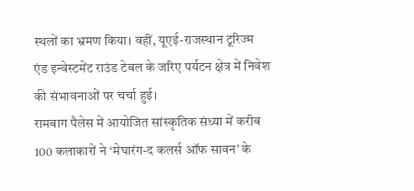स्थलों का भ्रमण किया। वहीं, यूएई-राजस्थान टूरिज्म एंड इन्वेस्टमेंट राउंड टेबल के जरिए पर्यटन क्षेत्र में निवेश की संभावनाओं पर चर्चा हुई।
रामबाग पैलेस में आयोजित सांस्कृतिक संध्या में करीब 100 कलाकारों ने ‘मेघारंग-द कलर्स ऑफ सावन’ के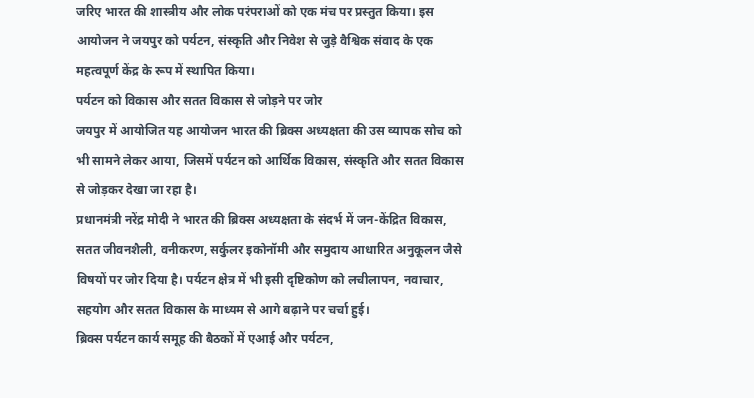जरिए भारत की शास्त्रीय और लोक परंपराओं को एक मंच पर प्रस्तुत किया। इस आयोजन ने जयपुर को पर्यटन, संस्कृति और निवेश से जुड़े वैश्विक संवाद के एक महत्वपूर्ण केंद्र के रूप में स्थापित किया।
पर्यटन को विकास और सतत विकास से जोड़ने पर जोर
जयपुर में आयोजित यह आयोजन भारत की ब्रिक्स अध्यक्षता की उस व्यापक सोच को भी सामने लेकर आया, जिसमें पर्यटन को आर्थिक विकास, संस्कृति और सतत विकास से जोड़कर देखा जा रहा है।
प्रधानमंत्री नरेंद्र मोदी ने भारत की ब्रिक्स अध्यक्षता के संदर्भ में जन-केंद्रित विकास, सतत जीवनशैली, वनीकरण, सर्कुलर इकोनॉमी और समुदाय आधारित अनुकूलन जैसे विषयों पर जोर दिया है। पर्यटन क्षेत्र में भी इसी दृष्टिकोण को लचीलापन, नवाचार, सहयोग और सतत विकास के माध्यम से आगे बढ़ाने पर चर्चा हुई।
ब्रिक्स पर्यटन कार्य समूह की बैठकों में एआई और पर्यटन,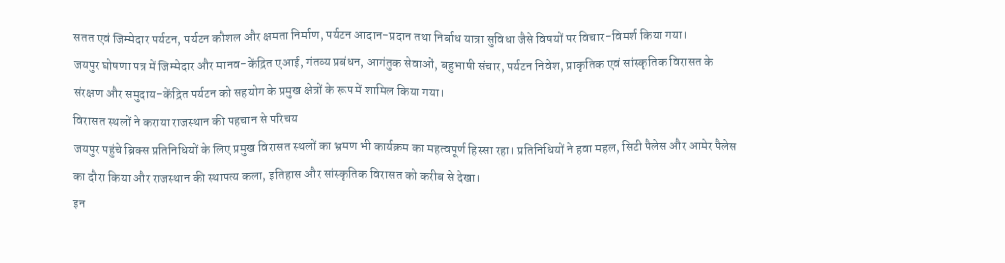सतत एवं जिम्मेदार पर्यटन, पर्यटन कौशल और क्षमता निर्माण, पर्यटन आदान-प्रदान तथा निर्बाध यात्रा सुविधा जैसे विषयों पर विचार-विमर्श किया गया।
जयपुर घोषणा पत्र में जिम्मेदार और मानव-केंद्रित एआई, गंतव्य प्रबंधन, आगंतुक सेवाओं, बहुभाषी संचार, पर्यटन निवेश, प्राकृतिक एवं सांस्कृतिक विरासत के संरक्षण और समुदाय-केंद्रित पर्यटन को सहयोग के प्रमुख क्षेत्रों के रूप में शामिल किया गया।
विरासत स्थलों ने कराया राजस्थान की पहचान से परिचय
जयपुर पहुंचे ब्रिक्स प्रतिनिधियों के लिए प्रमुख विरासत स्थलों का भ्रमण भी कार्यक्रम का महत्वपूर्ण हिस्सा रहा। प्रतिनिधियों ने हवा महल, सिटी पैलेस और आमेर पैलेस का दौरा किया और राजस्थान की स्थापत्य कला, इतिहास और सांस्कृतिक विरासत को करीब से देखा।
इन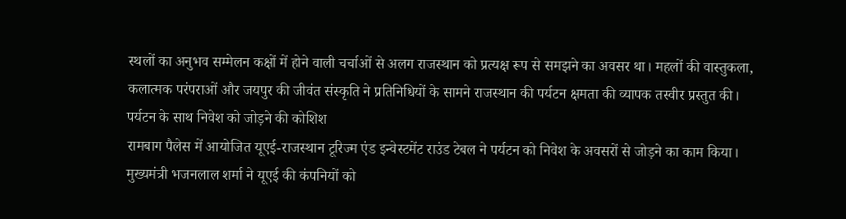स्थलों का अनुभव सम्मेलन कक्षों में होने वाली चर्चाओं से अलग राजस्थान को प्रत्यक्ष रूप से समझने का अवसर था। महलों की वास्तुकला, कलात्मक परंपराओं और जयपुर की जीवंत संस्कृति ने प्रतिनिधियों के सामने राजस्थान की पर्यटन क्षमता की व्यापक तस्वीर प्रस्तुत की।
पर्यटन के साथ निवेश को जोड़ने की कोशिश
रामबाग पैलेस में आयोजित यूएई-राजस्थान टूरिज्म एंड इन्वेस्टमेंट राउंड टेबल ने पर्यटन को निवेश के अवसरों से जोड़ने का काम किया।
मुख्यमंत्री भजनलाल शर्मा ने यूएई की कंपनियों को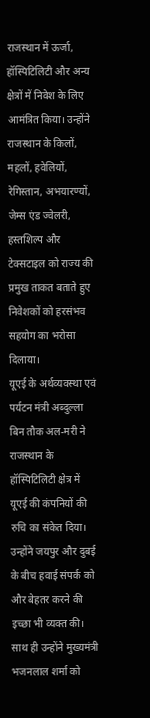राजस्थान में ऊर्जा, हॉस्पिटिलिटी और अन्य क्षेत्रों में निवेश के लिए आमंत्रित किया। उन्होंने राजस्थान के किलों, महलों, हवेलियों, रेगिस्तान, अभयारण्यों, जेम्स एंड ज्वेलरी, हस्तशिल्प और टेक्सटाइल को राज्य की प्रमुख ताकत बताते हुए निवेशकों को हरसंभव सहयोग का भरोसा दिलाया।
यूएई के अर्थव्यवस्था एवं पर्यटन मंत्री अब्दुल्ला बिन तौक अल-मरी ने राजस्थान के हॉस्पिटिलिटी क्षेत्र में यूएई की कंपनियों की रुचि का संकेत दिया। उन्होंने जयपुर और दुबई के बीच हवाई संपर्क को और बेहतर करने की इच्छा भी व्यक्त की। साथ ही उन्होंने मुख्यमंत्री भजनलाल शर्मा को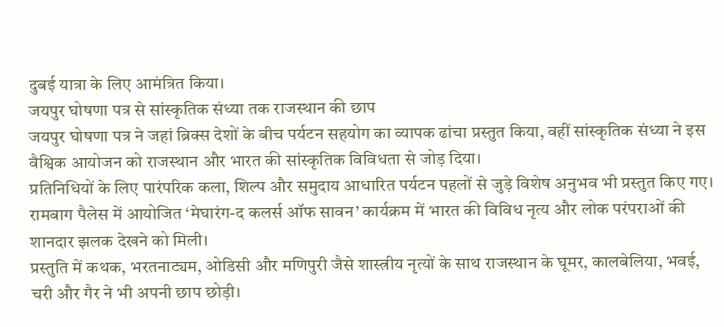दुबई यात्रा के लिए आमंत्रित किया।
जयपुर घोषणा पत्र से सांस्कृतिक संध्या तक राजस्थान की छाप
जयपुर घोषणा पत्र ने जहां ब्रिक्स देशों के बीच पर्यटन सहयोग का व्यापक ढांचा प्रस्तुत किया, वहीं सांस्कृतिक संध्या ने इस वैश्विक आयोजन को राजस्थान और भारत की सांस्कृतिक विविधता से जोड़ दिया।
प्रतिनिधियों के लिए पारंपरिक कला, शिल्प और समुदाय आधारित पर्यटन पहलों से जुड़े विशेष अनुभव भी प्रस्तुत किए गए। रामबाग पैलेस में आयोजित ‘मेघारंग-द कलर्स ऑफ सावन’ कार्यक्रम में भारत की विविध नृत्य और लोक परंपराओं की शानदार झलक देखने को मिली।
प्रस्तुति में कथक, भरतनाट्यम, ओडिसी और मणिपुरी जैसे शास्त्रीय नृत्यों के साथ राजस्थान के घूमर, कालबेलिया, भवई, चरी और गैर ने भी अपनी छाप छोड़ी।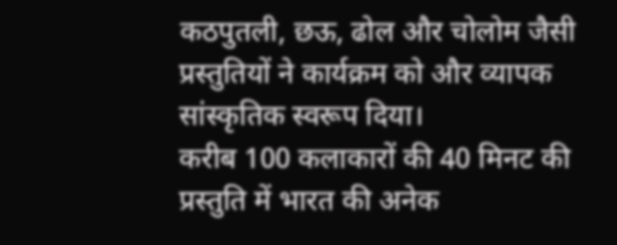कठपुतली, छऊ, ढोल और चोलोम जैसी प्रस्तुतियों ने कार्यक्रम को और व्यापक सांस्कृतिक स्वरूप दिया।
करीब 100 कलाकारों की 40 मिनट की प्रस्तुति में भारत की अनेक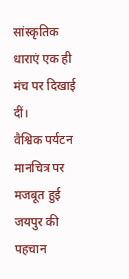सांस्कृतिक धाराएं एक ही मंच पर दिखाई दीं।
वैश्विक पर्यटन मानचित्र पर मजबूत हुई जयपुर की पहचान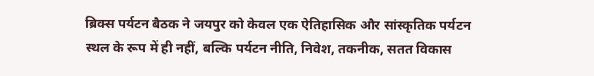ब्रिक्स पर्यटन बैठक ने जयपुर को केवल एक ऐतिहासिक और सांस्कृतिक पर्यटन स्थल के रूप में ही नहीं, बल्कि पर्यटन नीति, निवेश, तकनीक, सतत विकास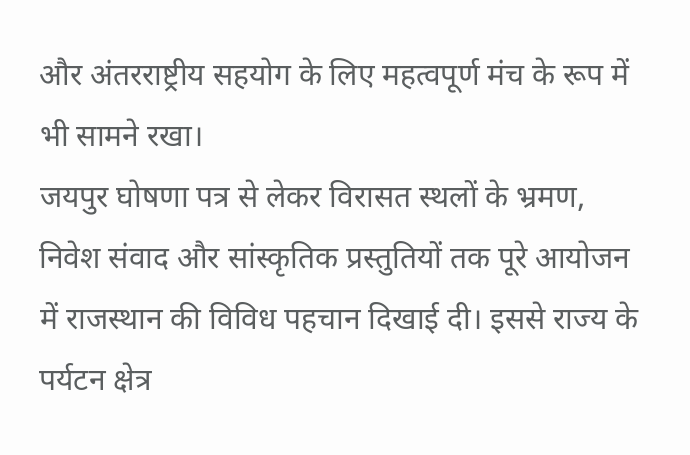और अंतरराष्ट्रीय सहयोग के लिए महत्वपूर्ण मंच के रूप में भी सामने रखा।
जयपुर घोषणा पत्र से लेकर विरासत स्थलों के भ्रमण, निवेश संवाद और सांस्कृतिक प्रस्तुतियों तक पूरे आयोजन में राजस्थान की विविध पहचान दिखाई दी। इससे राज्य के पर्यटन क्षेत्र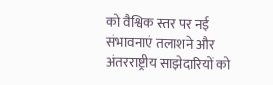को वैश्विक स्तर पर नई संभावनाएं तलाशने और अंतरराष्ट्रीय साझेदारियों को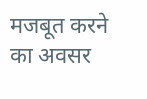मजबूत करने का अवसर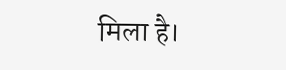मिला है।